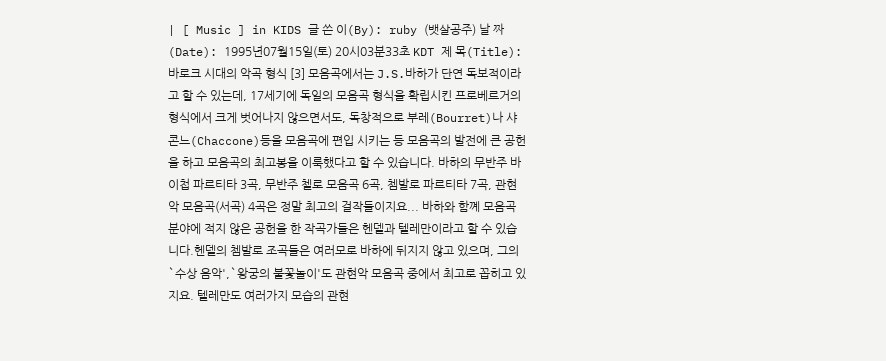| [ Music ] in KIDS 글 쓴 이(By): ruby (뱃살공주) 날 짜 (Date): 1995년07월15일(토) 20시03분33초 KDT 제 목(Title): 바로크 시대의 악곡 형식 [3] 모음곡에서는 J.S.바하가 단연 독보적이라고 할 수 있는데, 17세기에 독일의 모음곡 형식을 확립시킨 프로베르거의 형식에서 크게 벗어나지 않으면서도, 독창적으로 부레(Bourret)나 샤콘느(Chaccone)등을 모음곡에 편입 시키는 등 모음곡의 발전에 큰 공헌을 하고 모음곡의 최고봉을 이룩했다고 할 수 있습니다. 바하의 무반주 바이첩 파르티타 3곡, 무반주 첼로 모음곡 6곡, 쳄발로 파르티타 7곡, 관현악 모음곡(서곡) 4곡은 정말 최고의 걸작들이지요... 바하와 함꼐 모음곡 분야에 적지 않은 공헌을 한 작곡가들은 헨델과 텔레만이라고 할 수 있습니다.헨델의 쳄발로 조곡들은 여러모로 바하에 뒤지지 않고 있으며, 그의 `수상 음악',`왕궁의 불꽃놀이'도 관현악 모음곡 중에서 최고로 꼽히고 있지요. 텔레만도 여러가지 모습의 관현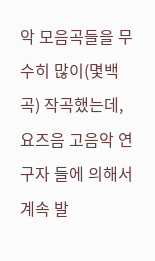악 모음곡들을 무수히 많이(몇백곡) 작곡했는데, 요즈음 고음악 연구자 들에 의해서 계속 발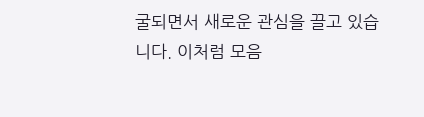굴되면서 새로운 관심을 끌고 있습니다. 이처럼 모음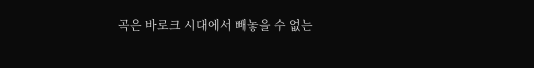곡은 바로크 시대에서 빼놓을 수 없는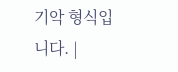기악 형식입니다. |